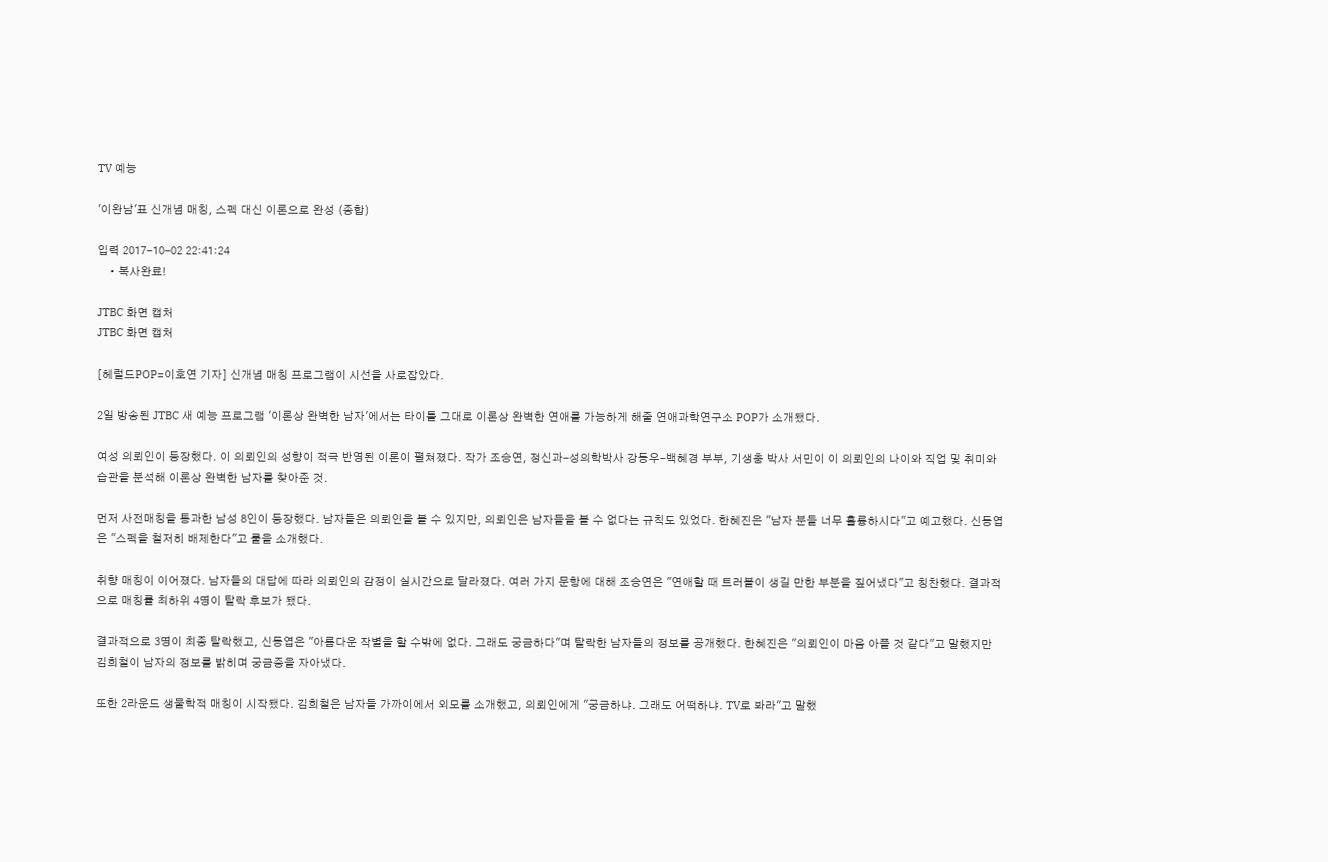TV 예능

'이완남'표 신개념 매칭, 스펙 대신 이론으로 완성 (종합)

입력 2017-10-02 22:41:24
    • 복사완료!

JTBC 화면 캡처
JTBC 화면 캡처

[헤럴드POP=이호연 기자] 신개념 매칭 프로그램이 시선을 사로잡았다.

2일 방송된 JTBC 새 예능 프로그램 '이론상 완벽한 남자'에서는 타이틀 그대로 이론상 완벽한 연애를 가능하게 해줄 연애과학연구소 POP가 소개됐다.

여성 의뢰인이 등장했다. 이 의뢰인의 성향이 적극 반영된 이론이 펼쳐졌다. 작가 조승연, 정신과-성의학박사 강동우-백혜경 부부, 기생충 박사 서민이 이 의뢰인의 나이와 직업 및 취미와 습관을 분석해 이론상 완벽한 남자를 찾아준 것.

먼저 사전매칭을 통과한 남성 8인이 등장했다. 남자들은 의뢰인을 볼 수 있지만, 의뢰인은 남자들을 볼 수 없다는 규칙도 있었다. 한혜진은 "남자 분들 너무 훌륭하시다"고 예고했다. 신동엽은 "스펙을 철저히 배제한다"고 룰을 소개했다.

취향 매칭이 이어졌다. 남자들의 대답에 따라 의뢰인의 감정이 실시간으로 달라졌다. 여러 가지 문항에 대해 조승연은 "연애할 때 트러블이 생길 만한 부분을 짚어냈다"고 칭찬했다. 결과적으로 매칭률 최하위 4명이 탈락 후보가 됐다.

결과적으로 3명이 최종 탈락했고, 신동엽은 "아름다운 작별을 할 수밖에 없다. 그래도 궁금하다"며 탈락한 남자들의 정보를 공개했다. 한혜진은 "의뢰인이 마음 아플 것 같다"고 말했지만 김희철이 남자의 정보를 밝히며 궁금증을 자아냈다.

또한 2라운드 생물학적 매칭이 시작됐다. 김희철은 남자들 가까이에서 외모를 소개했고, 의뢰인에게 "궁금하냐. 그래도 어떡하냐. TV로 봐라"고 말했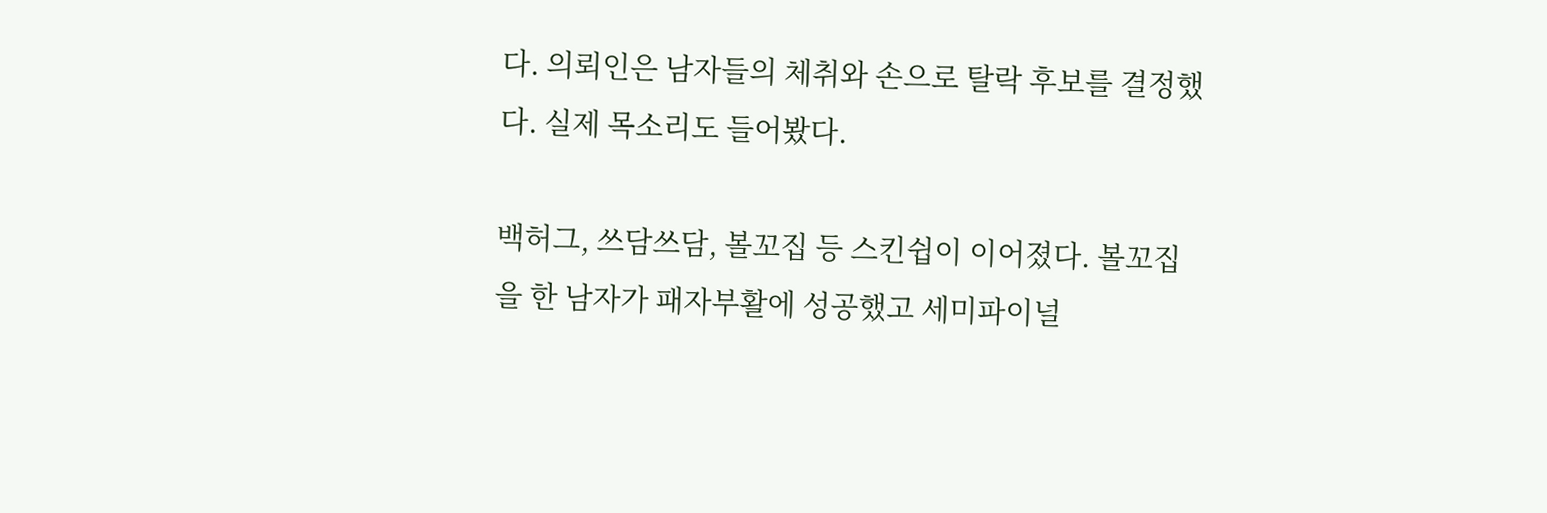다. 의뢰인은 남자들의 체취와 손으로 탈락 후보를 결정했다. 실제 목소리도 들어봤다.

백허그, 쓰담쓰담, 볼꼬집 등 스킨쉽이 이어졌다. 볼꼬집을 한 남자가 패자부활에 성공했고 세미파이널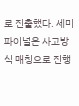로 진출했다. 세미 파이널은 사고방식 매칭으로 진행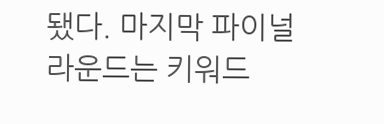됐다. 마지막 파이널 라운드는 키워드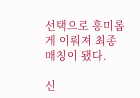선택으로 흥미롭게 이뤄져 최종 매칭이 됐다.

신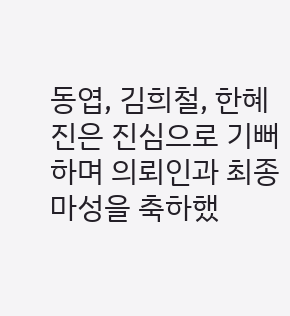동엽, 김희철, 한혜진은 진심으로 기뻐하며 의뢰인과 최종 마성을 축하했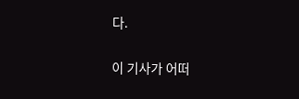다.

이 기사가 어떠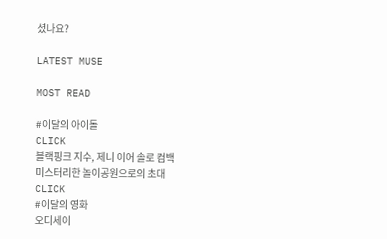셨나요?

LATEST MUSE

MOST READ

#이달의 아이돌
CLICK
블랙핑크 지수, 제니 이어 솔로 컴백
미스터리한 놀이공원으로의 초대
CLICK
#이달의 영화
오디세이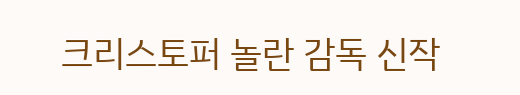크리스토퍼 놀란 감독 신작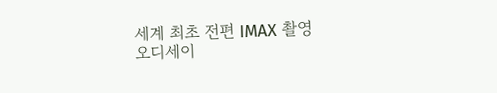세계 최초 전편 IMAX 촬영
오디세이